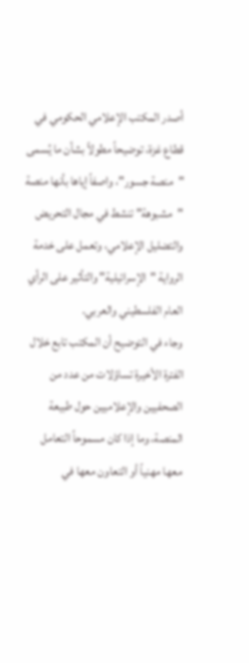أصدر المكتب الإعلامي الحكومي في قطاع غزة، توضيحاً مطولاً بشأن ما يُسمى "منصة جسور"، واصفاً إياها بأنها منصة "مشبوهة" تنشط في مجال التحريض والتضليل الإعلامي، وتعمل على خدمة الرواية "الإسرائيلية" والتأثير على الرأي العام الفلسطيني والعربي.
وجاء في التوضيح أن المكتب تابع خلال الفترة الأخيرة تساؤلات من عدد من الصحفيين والإعلاميين حول طبيعة المنصة، وما إذا كان مسموحاً التعامل معها مهنياً أو التعاون معها في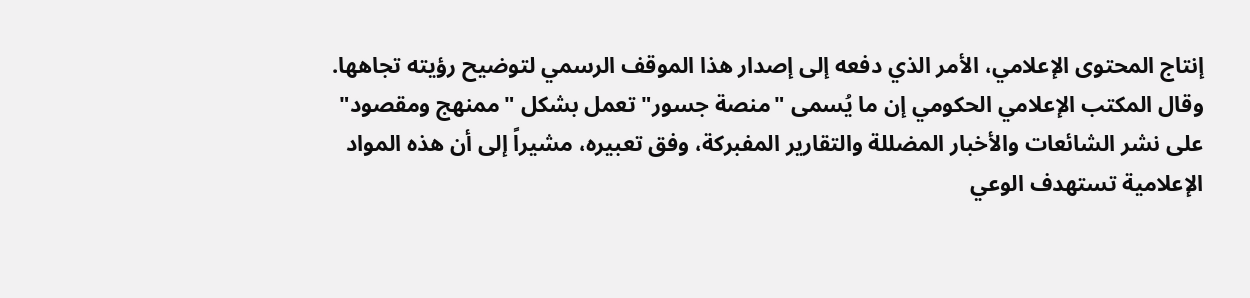إنتاج المحتوى الإعلامي، الأمر الذي دفعه إلى إصدار هذا الموقف الرسمي لتوضيح رؤيته تجاهها.
وقال المكتب الإعلامي الحكومي إن ما يُسمى "منصة جسور" تعمل بشكل "ممنهج ومقصود" على نشر الشائعات والأخبار المضللة والتقارير المفبركة، وفق تعبيره، مشيراً إلى أن هذه المواد الإعلامية تستهدف الوعي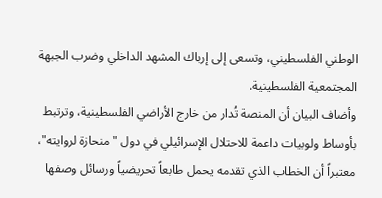الوطني الفلسطيني، وتسعى إلى إرباك المشهد الداخلي وضرب الجبهة المجتمعية الفلسطينية.
وأضاف البيان أن المنصة تُدار من خارج الأراضي الفلسطينية، وترتبط بأوساط ولوبيات داعمة للاحتلال الإسرائيلي في دول "منحازة لروايته"، معتبراً أن الخطاب الذي تقدمه يحمل طابعاً تحريضياً ورسائل وصفها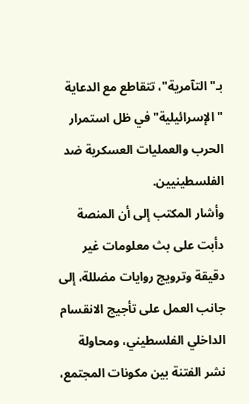بـ"التآمرية"، تتقاطع مع الدعاية "الإسرائيلية" في ظل استمرار الحرب والعمليات العسكرية ضد الفلسطينيين.
وأشار المكتب إلى أن المنصة دأبت على بث معلومات غير دقيقة وترويج روايات مضللة، إلى جانب العمل على تأجيج الانقسام الداخلي الفلسطيني، ومحاولة نشر الفتنة بين مكونات المجتمع،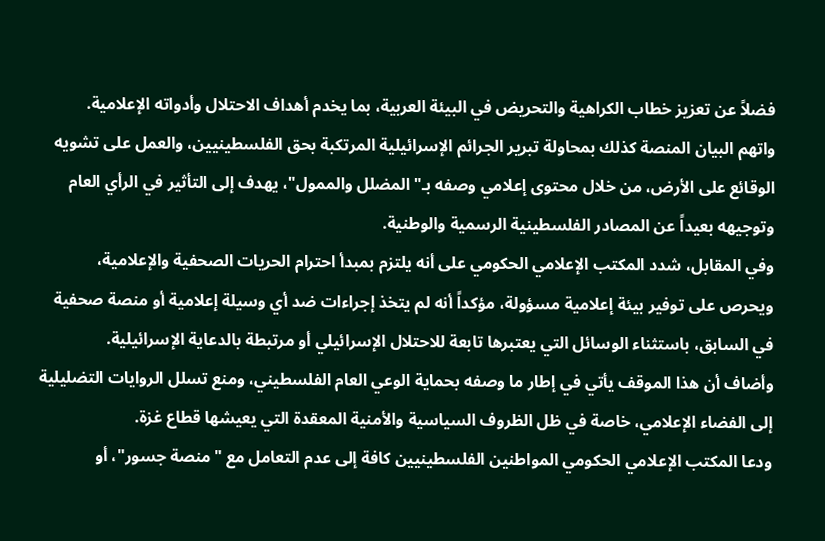فضلاً عن تعزيز خطاب الكراهية والتحريض في البيئة العربية، بما يخدم أهداف الاحتلال وأدواته الإعلامية.
واتهم البيان المنصة كذلك بمحاولة تبرير الجرائم الإسرائيلية المرتكبة بحق الفلسطينيين، والعمل على تشويه الوقائع على الأرض، من خلال محتوى إعلامي وصفه بـ"المضلل والممول"، يهدف إلى التأثير في الرأي العام وتوجيهه بعيداً عن المصادر الفلسطينية الرسمية والوطنية.
وفي المقابل، شدد المكتب الإعلامي الحكومي على أنه يلتزم بمبدأ احترام الحريات الصحفية والإعلامية، ويحرص على توفير بيئة إعلامية مسؤولة، مؤكداً أنه لم يتخذ إجراءات ضد أي وسيلة إعلامية أو منصة صحفية في السابق، باستثناء الوسائل التي يعتبرها تابعة للاحتلال الإسرائيلي أو مرتبطة بالدعاية الإسرائيلية.
وأضاف أن هذا الموقف يأتي في إطار ما وصفه بحماية الوعي العام الفلسطيني، ومنع تسلل الروايات التضليلية إلى الفضاء الإعلامي، خاصة في ظل الظروف السياسية والأمنية المعقدة التي يعيشها قطاع غزة.
ودعا المكتب الإعلامي الحكومي المواطنين الفلسطينيين كافة إلى عدم التعامل مع "منصة جسور"، أو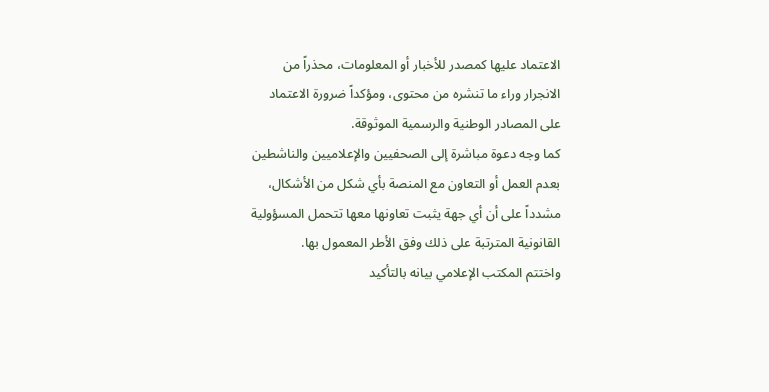الاعتماد عليها كمصدر للأخبار أو المعلومات، محذراً من الانجرار وراء ما تنشره من محتوى، ومؤكداً ضرورة الاعتماد على المصادر الوطنية والرسمية الموثوقة.
كما وجه دعوة مباشرة إلى الصحفيين والإعلاميين والناشطين بعدم العمل أو التعاون مع المنصة بأي شكل من الأشكال، مشدداً على أن أي جهة يثبت تعاونها معها تتحمل المسؤولية القانونية المترتبة على ذلك وفق الأطر المعمول بها.
واختتم المكتب الإعلامي بيانه بالتأكيد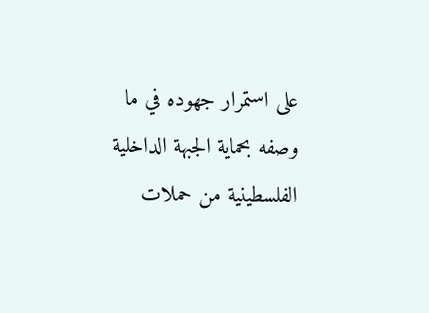على استمرار جهوده في ما وصفه بحماية الجبهة الداخلية الفلسطينية من حملات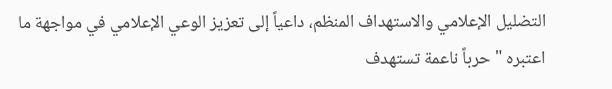التضليل الإعلامي والاستهداف المنظم، داعياً إلى تعزيز الوعي الإعلامي في مواجهة ما اعتبره "حرباً ناعمة تستهدف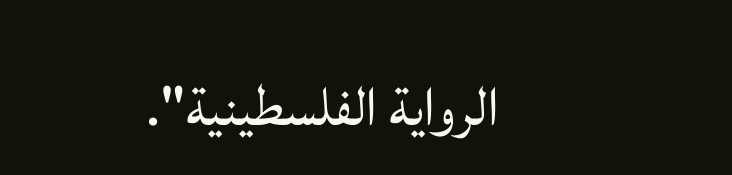الرواية الفلسطينية".